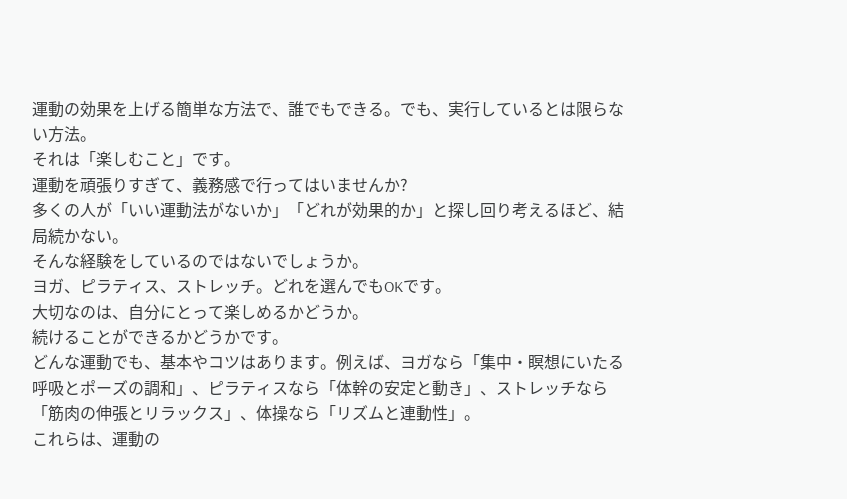運動の効果を上げる簡単な方法で、誰でもできる。でも、実行しているとは限らない方法。
それは「楽しむこと」です。
運動を頑張りすぎて、義務感で行ってはいませんか?
多くの人が「いい運動法がないか」「どれが効果的か」と探し回り考えるほど、結局続かない。
そんな経験をしているのではないでしょうか。
ヨガ、ピラティス、ストレッチ。どれを選んでもOKです。
大切なのは、自分にとって楽しめるかどうか。
続けることができるかどうかです。
どんな運動でも、基本やコツはあります。例えば、ヨガなら「集中・瞑想にいたる呼吸とポーズの調和」、ピラティスなら「体幹の安定と動き」、ストレッチなら「筋肉の伸張とリラックス」、体操なら「リズムと連動性」。
これらは、運動の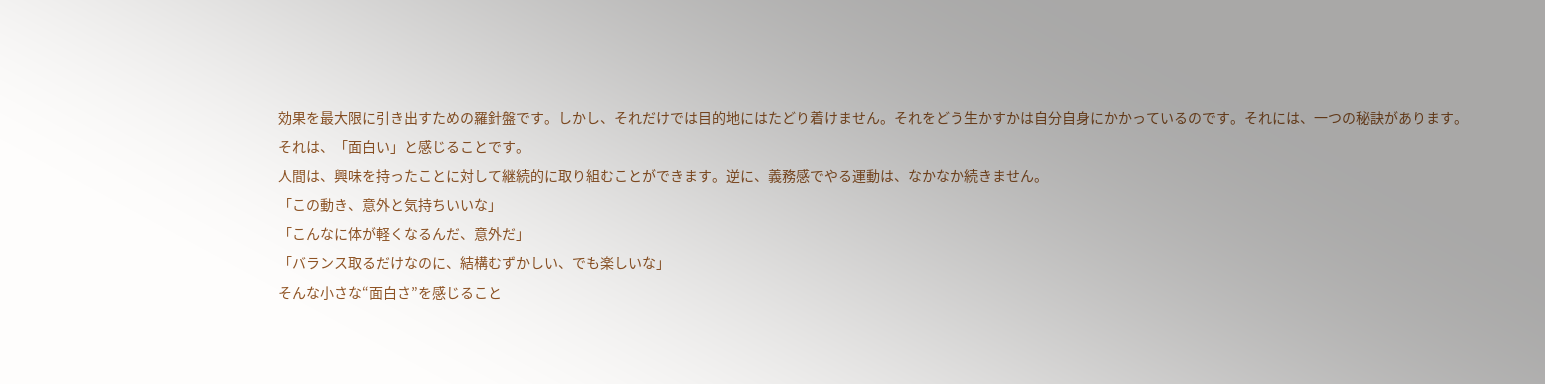効果を最大限に引き出すための羅針盤です。しかし、それだけでは目的地にはたどり着けません。それをどう生かすかは自分自身にかかっているのです。それには、一つの秘訣があります。
それは、「面白い」と感じることです。
人間は、興味を持ったことに対して継続的に取り組むことができます。逆に、義務感でやる運動は、なかなか続きません。
「この動き、意外と気持ちいいな」
「こんなに体が軽くなるんだ、意外だ」
「バランス取るだけなのに、結構むずかしい、でも楽しいな」
そんな小さな“面白さ”を感じること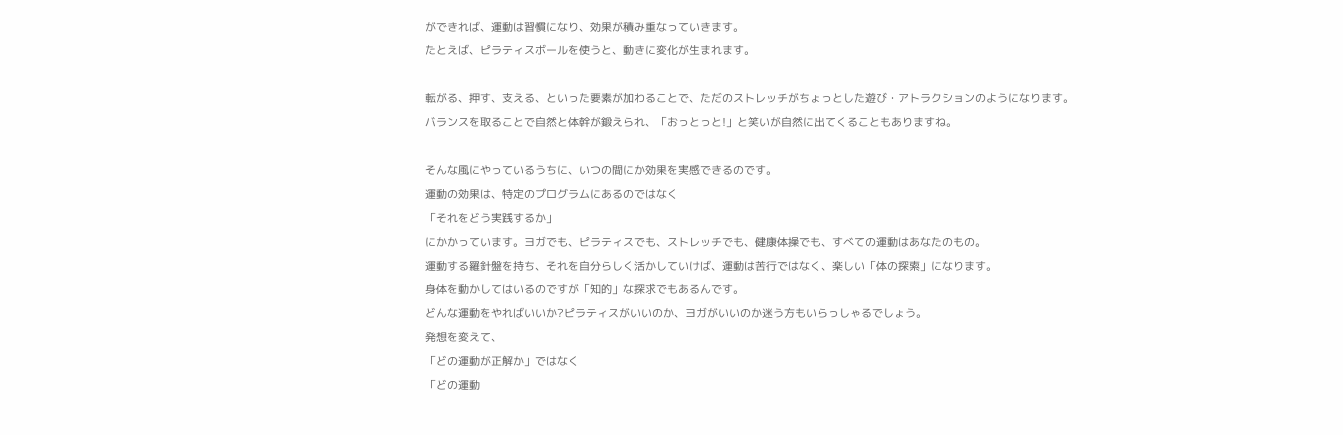ができれば、運動は習慣になり、効果が積み重なっていきます。
たとえば、ピラティスボールを使うと、動きに変化が生まれます。

転がる、押す、支える、といった要素が加わることで、ただのストレッチがちょっとした遊び・アトラクションのようになります。
バランスを取ることで自然と体幹が鍛えられ、「おっとっと!」と笑いが自然に出てくることもありますね。

そんな風にやっているうちに、いつの間にか効果を実感できるのです。
運動の効果は、特定のプログラムにあるのではなく
「それをどう実践するか」
にかかっています。ヨガでも、ピラティスでも、ストレッチでも、健康体操でも、すべての運動はあなたのもの。
運動する羅針盤を持ち、それを自分らしく活かしていけば、運動は苦行ではなく、楽しい「体の探索」になります。
身体を動かしてはいるのですが「知的」な探求でもあるんです。
どんな運動をやればいいか?ピラティスがいいのか、ヨガがいいのか迷う方もいらっしゃるでしょう。
発想を変えて、
「どの運動が正解か」ではなく
「どの運動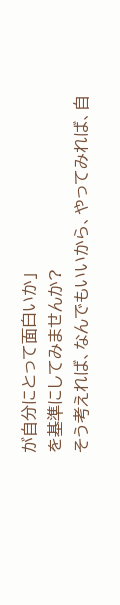が自分にとって面白いか」
を基準にしてみませんか?
そう考えれば、なんでもいいから、やってみれば、自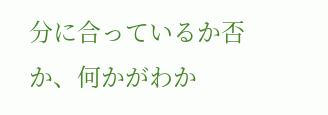分に合っているか否か、何かがわか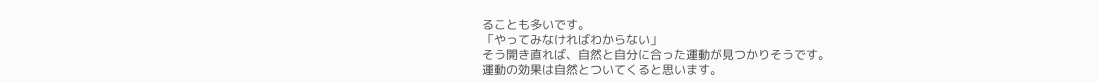ることも多いです。
「やってみなければわからない」
そう開き直れば、自然と自分に合った運動が見つかりそうです。
運動の効果は自然とついてくると思います。